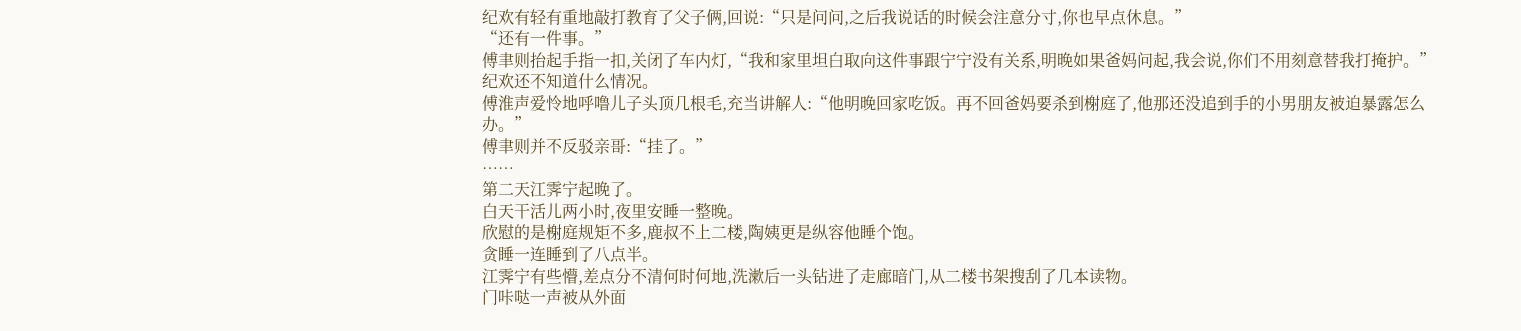纪欢有轻有重地敲打教育了父子俩,回说:“只是问问,之后我说话的时候会注意分寸,你也早点休息。”
“还有一件事。”
傅聿则抬起手指一扣,关闭了车内灯,“我和家里坦白取向这件事跟宁宁没有关系,明晚如果爸妈问起,我会说,你们不用刻意替我打掩护。”
纪欢还不知道什么情况。
傅淮声爱怜地呼噜儿子头顶几根毛,充当讲解人:“他明晚回家吃饭。再不回爸妈要杀到榭庭了,他那还没追到手的小男朋友被迫暴露怎么办。”
傅聿则并不反驳亲哥:“挂了。”
……
第二天江霁宁起晚了。
白天干活儿两小时,夜里安睡一整晚。
欣慰的是榭庭规矩不多,鹿叔不上二楼,陶姨更是纵容他睡个饱。
贪睡一连睡到了八点半。
江霁宁有些懵,差点分不清何时何地,洗漱后一头钻进了走廊暗门,从二楼书架搜刮了几本读物。
门咔哒一声被从外面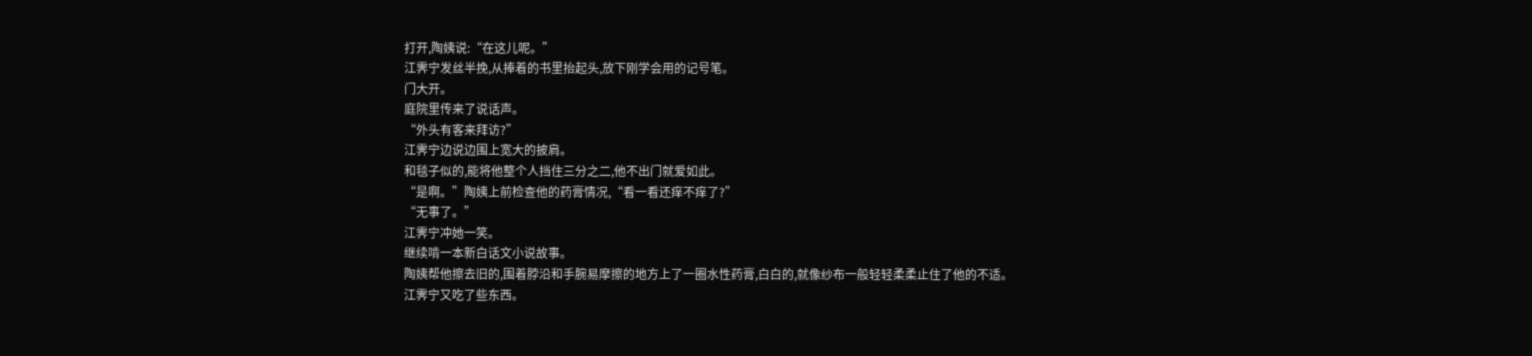打开,陶姨说:“在这儿呢。”
江霁宁发丝半挽,从捧着的书里抬起头,放下刚学会用的记号笔。
门大开。
庭院里传来了说话声。
“外头有客来拜访?”
江霁宁边说边围上宽大的披肩。
和毯子似的,能将他整个人挡住三分之二,他不出门就爱如此。
“是啊。”陶姨上前检查他的药膏情况,“看一看还痒不痒了?”
“无事了。”
江霁宁冲她一笑。
继续啃一本新白话文小说故事。
陶姨帮他擦去旧的,围着脖沿和手腕易摩擦的地方上了一圈水性药膏,白白的,就像纱布一般轻轻柔柔止住了他的不适。
江霁宁又吃了些东西。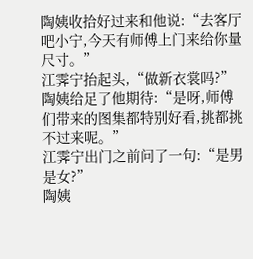陶姨收拾好过来和他说:“去客厅吧小宁,今天有师傅上门来给你量尺寸。”
江霁宁抬起头,“做新衣裳吗?”
陶姨给足了他期待:“是呀,师傅们带来的图集都特别好看,挑都挑不过来呢。”
江霁宁出门之前问了一句:“是男是女?”
陶姨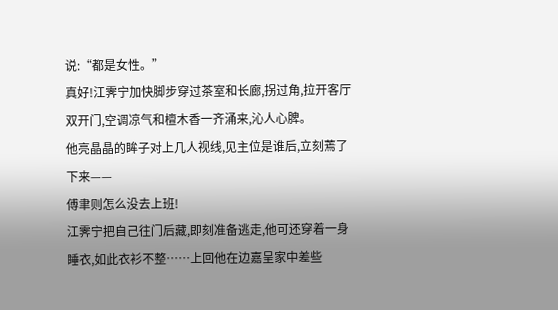说:“都是女性。”
真好!江霁宁加快脚步穿过茶室和长廊,拐过角,拉开客厅双开门,空调凉气和檀木香一齐涌来,沁人心脾。
他亮晶晶的眸子对上几人视线,见主位是谁后,立刻蔫了下来——
傅聿则怎么没去上班!
江霁宁把自己往门后藏,即刻准备逃走,他可还穿着一身睡衣,如此衣衫不整……上回他在边嘉呈家中差些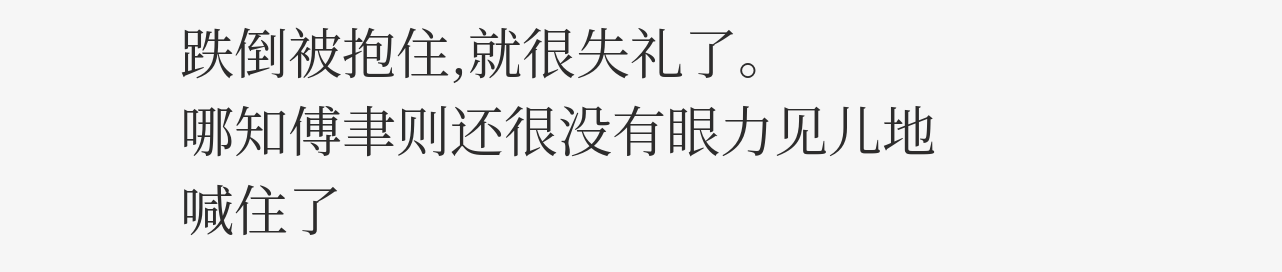跌倒被抱住,就很失礼了。
哪知傅聿则还很没有眼力见儿地喊住了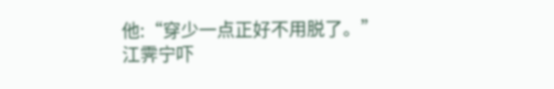他:“穿少一点正好不用脱了。”
江霁宁吓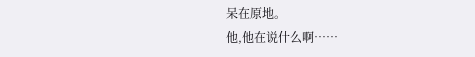呆在原地。
他,他在说什么啊……